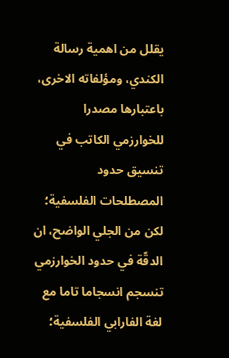يقلل من اهمية رسالة الكندي، ومؤلفاته الاخرى، باعتبارها مصدرا للخوارزمي الكاتب في تنسيق حدود المصطلحات الفلسفية؛ لكن من الجلي الواضح، ان الدقّة في حدود الخوارزمي تنسجم انسجاما تاما مع لغة الفارابي الفلسفية؛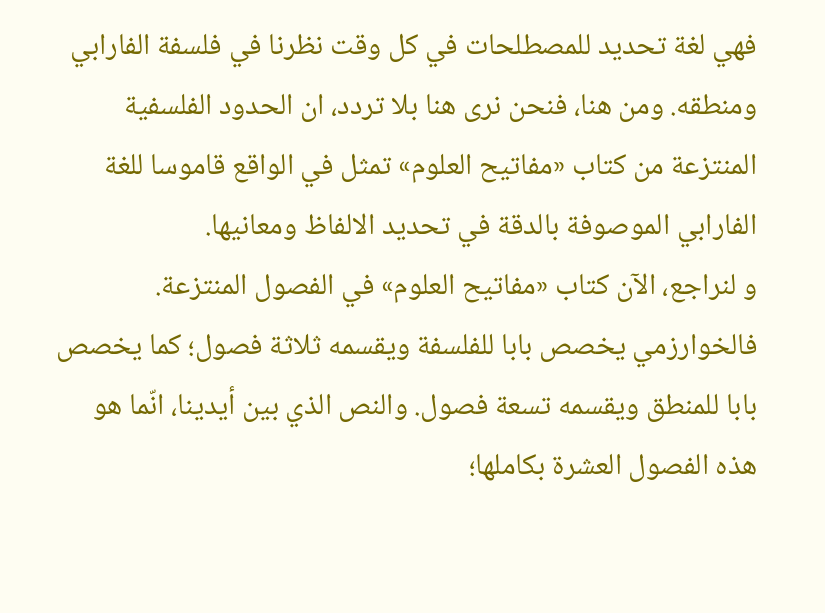فهي لغة تحديد للمصطلحات في كل وقت نظرنا في فلسفة الفارابي ومنطقه. ومن هنا، فنحن نرى هنا بلا تردد، ان الحدود الفلسفية المنتزعة من كتاب «مفاتيح العلوم» تمثل في الواقع قاموسا للغة الفارابي الموصوفة بالدقة في تحديد الالفاظ ومعانيها.
و لنراجع، الآن كتاب «مفاتيح العلوم» في الفصول المنتزعة. فالخوارزمي يخصص بابا للفلسفة ويقسمه ثلاثة فصول؛ كما يخصص بابا للمنطق ويقسمه تسعة فصول. والنص الذي بين أيدينا، انّما هو هذه الفصول العشرة بكاملها؛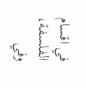في اقسام الفلسفة، وفي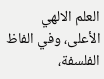العلم الالهي الأعلى، وفي الفاظ الفلسفة،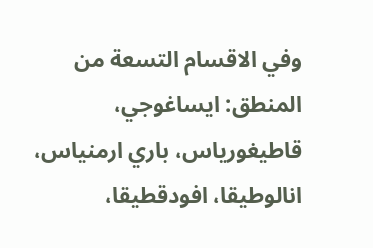وفي الاقسام التسعة من المنطق: ايساغوجي، قاطيغورياس، باري ارمنياس، انالوطيقا، افودقطيقا،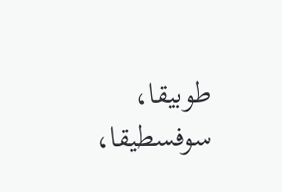طوبيقا، سوفسطيقا،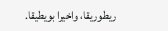ريطوريقا، واخيرا بويطيقا.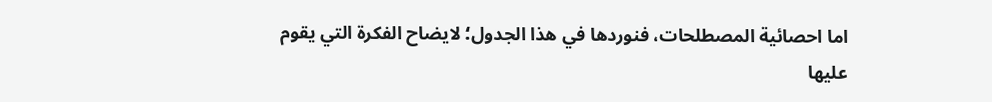اما احصائية المصطلحات، فنوردها في هذا الجدول؛ لايضاح الفكرة التي يقوم عليها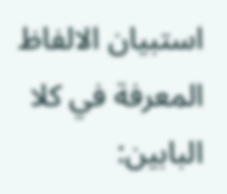استبيان الالفاظ المعرفة في كلا البابين: